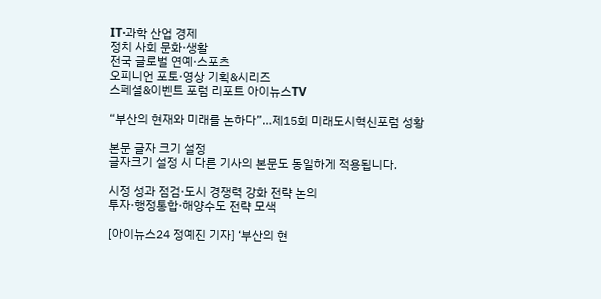IT·과학 산업 경제
정치 사회 문화·생활
전국 글로벌 연예·스포츠
오피니언 포토·영상 기획&시리즈
스페셜&이벤트 포럼 리포트 아이뉴스TV

“부산의 현재와 미래를 논하다”…제15회 미래도시혁신포럼 성황

본문 글자 크기 설정
글자크기 설정 시 다른 기사의 본문도 동일하게 적용됩니다.

시정 성과 점검·도시 경쟁력 강화 전략 논의
투자·행정통합·해양수도 전략 모색

[아이뉴스24 정예진 기자] ‘부산의 현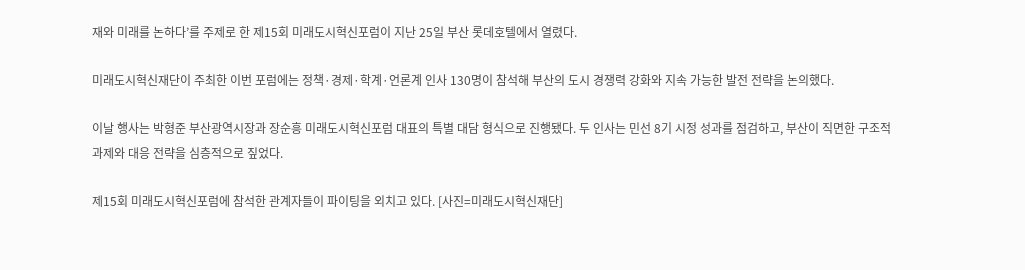재와 미래를 논하다’를 주제로 한 제15회 미래도시혁신포럼이 지난 25일 부산 롯데호텔에서 열렸다.

미래도시혁신재단이 주최한 이번 포럼에는 정책·경제·학계·언론계 인사 130명이 참석해 부산의 도시 경쟁력 강화와 지속 가능한 발전 전략을 논의했다.

이날 행사는 박형준 부산광역시장과 장순흥 미래도시혁신포럼 대표의 특별 대담 형식으로 진행됐다. 두 인사는 민선 8기 시정 성과를 점검하고, 부산이 직면한 구조적 과제와 대응 전략을 심층적으로 짚었다.

제15회 미래도시혁신포럼에 참석한 관계자들이 파이팅을 외치고 있다. [사진=미래도시혁신재단]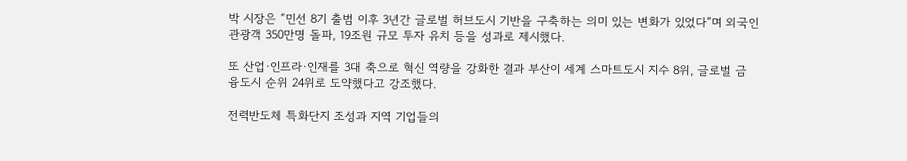박 시장은 “민선 8기 출범 이후 3년간 글로벌 허브도시 기반을 구축하는 의미 있는 변화가 있었다”며 외국인 관광객 350만명 돌파, 19조원 규모 투자 유치 등을 성과로 제시했다.

또 산업·인프라·인재를 3대 축으로 혁신 역량을 강화한 결과 부산이 세계 스마트도시 지수 8위, 글로벌 금융도시 순위 24위로 도약했다고 강조했다.

전력반도체 특화단지 조성과 지역 기업들의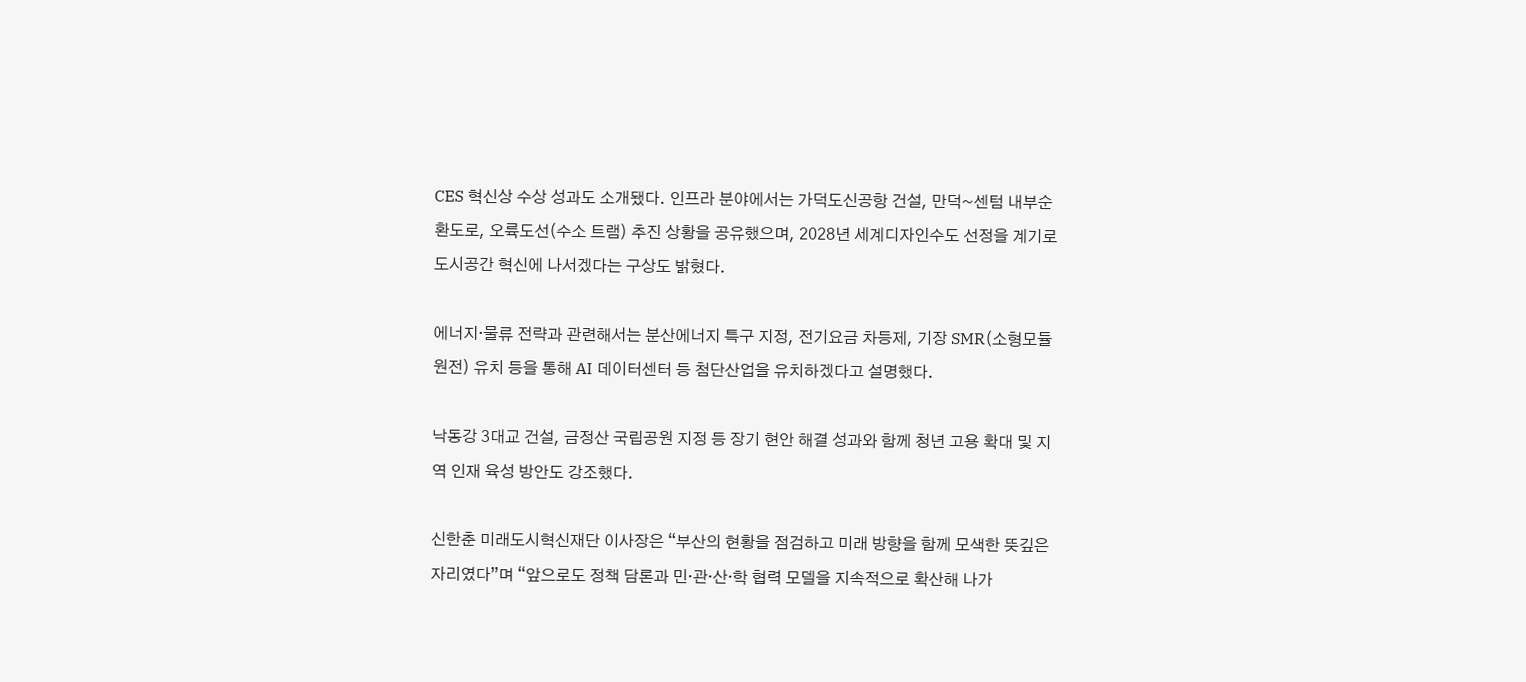CES 혁신상 수상 성과도 소개됐다. 인프라 분야에서는 가덕도신공항 건설, 만덕~센텀 내부순환도로, 오륙도선(수소 트램) 추진 상황을 공유했으며, 2028년 세계디자인수도 선정을 계기로 도시공간 혁신에 나서겠다는 구상도 밝혔다.

에너지·물류 전략과 관련해서는 분산에너지 특구 지정, 전기요금 차등제, 기장 SMR(소형모듈원전) 유치 등을 통해 AI 데이터센터 등 첨단산업을 유치하겠다고 설명했다.

낙동강 3대교 건설, 금정산 국립공원 지정 등 장기 현안 해결 성과와 함께 청년 고용 확대 및 지역 인재 육성 방안도 강조했다.

신한춘 미래도시혁신재단 이사장은 “부산의 현황을 점검하고 미래 방향을 함께 모색한 뜻깊은 자리였다”며 “앞으로도 정책 담론과 민·관·산·학 협력 모델을 지속적으로 확산해 나가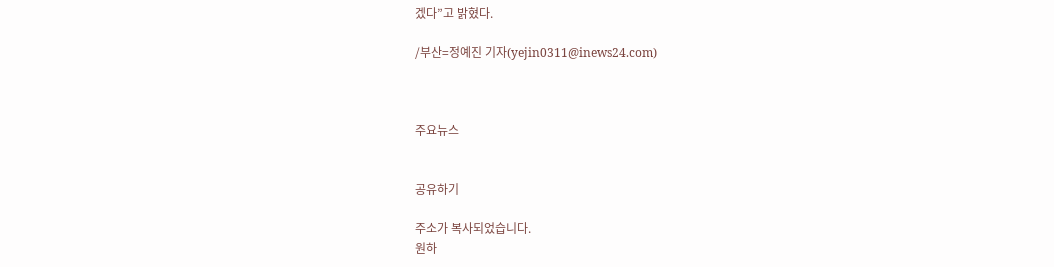겠다”고 밝혔다.

/부산=정예진 기자(yejin0311@inews24.com)



주요뉴스


공유하기

주소가 복사되었습니다.
원하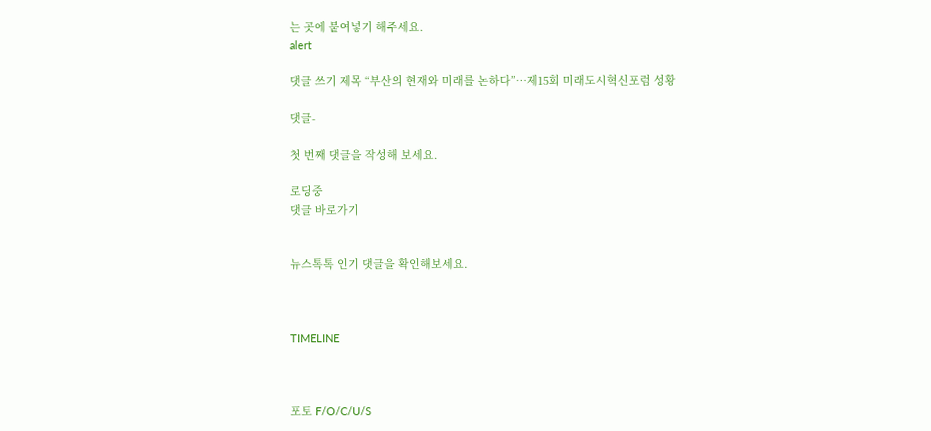는 곳에 붙여넣기 해주세요.
alert

댓글 쓰기 제목 “부산의 현재와 미래를 논하다”…제15회 미래도시혁신포럼 성황

댓글-

첫 번째 댓글을 작성해 보세요.

로딩중
댓글 바로가기


뉴스톡톡 인기 댓글을 확인해보세요.



TIMELINE



포토 F/O/C/U/S